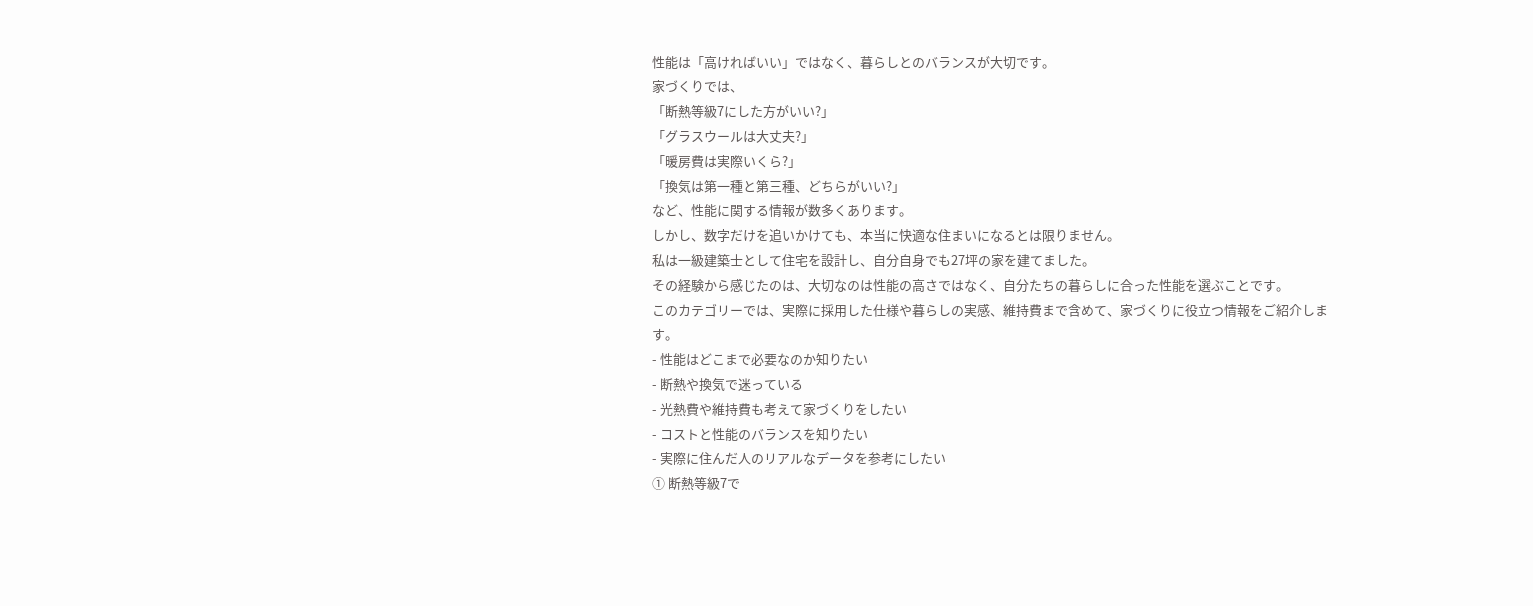性能は「高ければいい」ではなく、暮らしとのバランスが大切です。
家づくりでは、
「断熱等級7にした方がいい?」
「グラスウールは大丈夫?」
「暖房費は実際いくら?」
「換気は第一種と第三種、どちらがいい?」
など、性能に関する情報が数多くあります。
しかし、数字だけを追いかけても、本当に快適な住まいになるとは限りません。
私は一級建築士として住宅を設計し、自分自身でも27坪の家を建てました。
その経験から感じたのは、大切なのは性能の高さではなく、自分たちの暮らしに合った性能を選ぶことです。
このカテゴリーでは、実際に採用した仕様や暮らしの実感、維持費まで含めて、家づくりに役立つ情報をご紹介します。
- 性能はどこまで必要なのか知りたい
- 断熱や換気で迷っている
- 光熱費や維持費も考えて家づくりをしたい
- コストと性能のバランスを知りたい
- 実際に住んだ人のリアルなデータを参考にしたい
① 断熱等級7で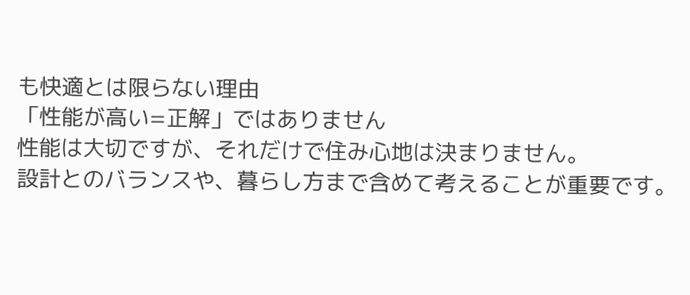も快適とは限らない理由
「性能が高い=正解」ではありません
性能は大切ですが、それだけで住み心地は決まりません。
設計とのバランスや、暮らし方まで含めて考えることが重要です。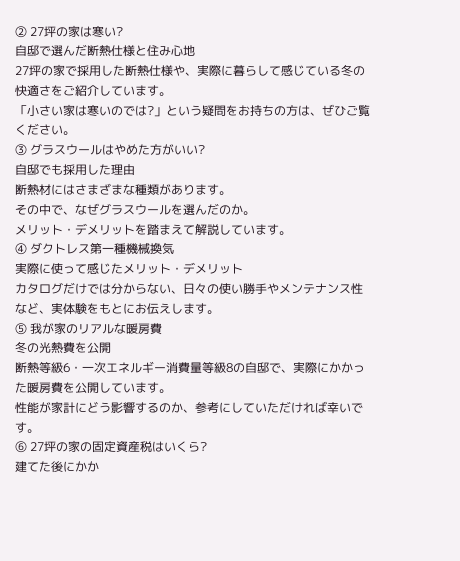② 27坪の家は寒い?
自邸で選んだ断熱仕様と住み心地
27坪の家で採用した断熱仕様や、実際に暮らして感じている冬の快適さをご紹介しています。
「小さい家は寒いのでは?」という疑問をお持ちの方は、ぜひご覧ください。
③ グラスウールはやめた方がいい?
自邸でも採用した理由
断熱材にはさまざまな種類があります。
その中で、なぜグラスウールを選んだのか。
メリット・デメリットを踏まえて解説しています。
④ ダクトレス第一種機械換気
実際に使って感じたメリット・デメリット
カタログだけでは分からない、日々の使い勝手やメンテナンス性など、実体験をもとにお伝えします。
⑤ 我が家のリアルな暖房費
冬の光熱費を公開
断熱等級6・一次エネルギー消費量等級8の自邸で、実際にかかった暖房費を公開しています。
性能が家計にどう影響するのか、参考にしていただければ幸いです。
⑥ 27坪の家の固定資産税はいくら?
建てた後にかか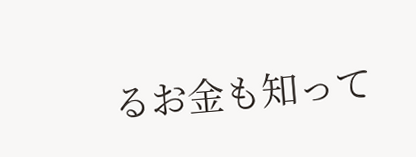るお金も知って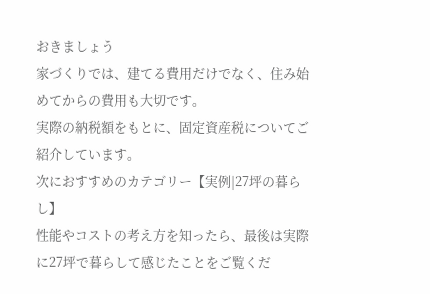おきましょう
家づくりでは、建てる費用だけでなく、住み始めてからの費用も大切です。
実際の納税額をもとに、固定資産税についてご紹介しています。
次におすすめのカテゴリー【実例|27坪の暮らし】
性能やコストの考え方を知ったら、最後は実際に27坪で暮らして感じたことをご覧くだ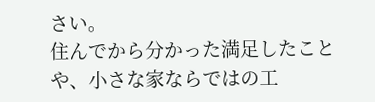さい。
住んでから分かった満足したことや、小さな家ならではの工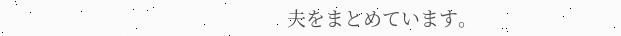夫をまとめています。